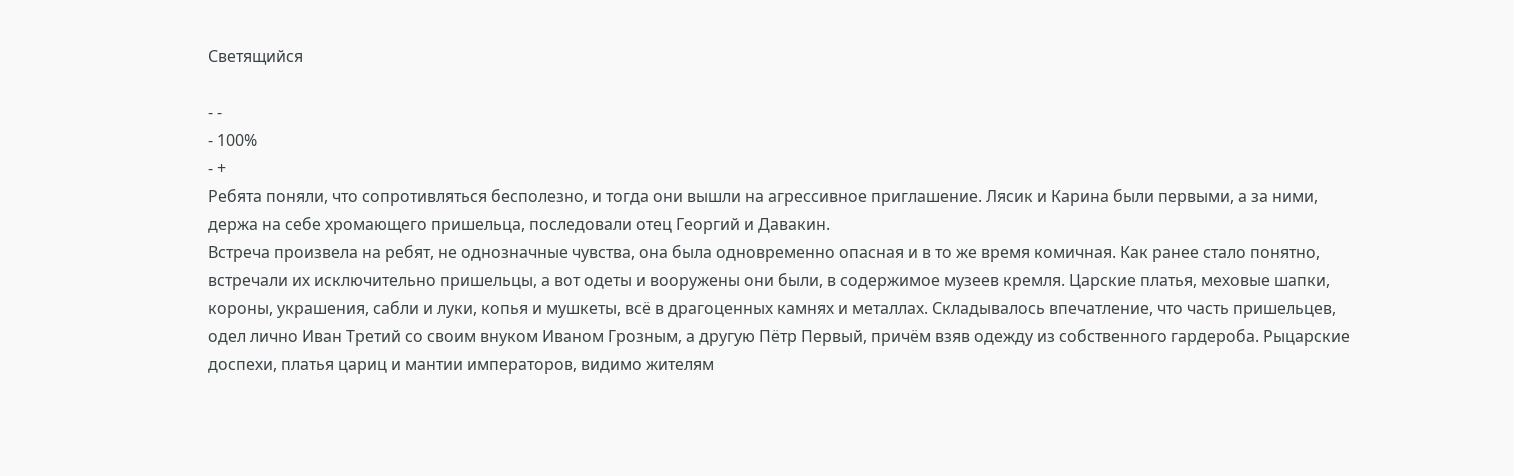Светящийся

- -
- 100%
- +
Ребята поняли, что сопротивляться бесполезно, и тогда они вышли на агрессивное приглашение. Лясик и Карина были первыми, а за ними, держа на себе хромающего пришельца, последовали отец Георгий и Давакин.
Встреча произвела на ребят, не однозначные чувства, она была одновременно опасная и в то же время комичная. Как ранее стало понятно, встречали их исключительно пришельцы, а вот одеты и вооружены они были, в содержимое музеев кремля. Царские платья, меховые шапки, короны, украшения, сабли и луки, копья и мушкеты, всё в драгоценных камнях и металлах. Складывалось впечатление, что часть пришельцев, одел лично Иван Третий со своим внуком Иваном Грозным, а другую Пётр Первый, причём взяв одежду из собственного гардероба. Рыцарские доспехи, платья цариц и мантии императоров, видимо жителям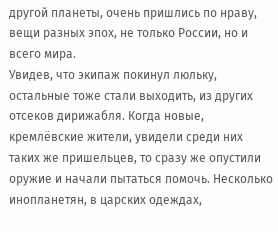другой планеты, очень пришлись по нраву, вещи разных эпох, не только России, но и всего мира.
Увидев, что экипаж покинул люльку, остальные тоже стали выходить, из других отсеков дирижабля. Когда новые, кремлёвские жители, увидели среди них таких же пришельцев, то сразу же опустили оружие и начали пытаться помочь. Несколько инопланетян, в царских одеждах,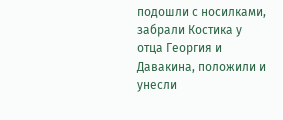подошли с носилками, забрали Костика у отца Георгия и Давакина, положили и унесли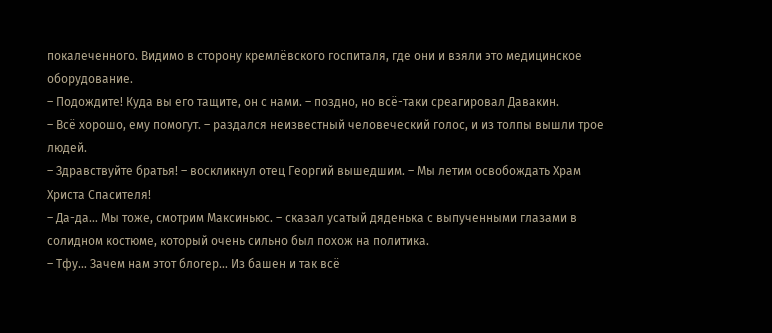покалеченного. Видимо в сторону кремлёвского госпиталя, где они и взяли это медицинское оборудование.
– Подождите! Куда вы его тащите, он с нами. – поздно, но всё-таки среагировал Давакин.
– Всё хорошо, ему помогут. – раздался неизвестный человеческий голос, и из толпы вышли трое людей.
– Здравствуйте братья! – воскликнул отец Георгий вышедшим. – Мы летим освобождать Храм Христа Спасителя!
– Да-да… Мы тоже, смотрим Максиньюс. – сказал усатый дяденька с выпученными глазами в солидном костюме, который очень сильно был похож на политика.
– Тфу… Зачем нам этот блогер… Из башен и так всё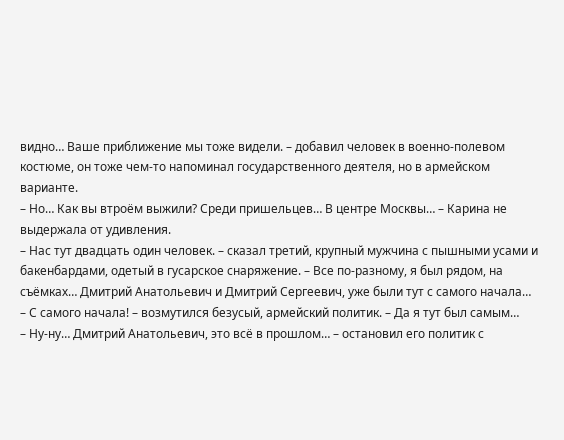видно… Ваше приближение мы тоже видели. – добавил человек в военно-полевом костюме, он тоже чем-то напоминал государственного деятеля, но в армейском варианте.
– Но… Как вы втроём выжили? Среди пришельцев… В центре Москвы… – Карина не выдержала от удивления.
– Нас тут двадцать один человек. – сказал третий, крупный мужчина с пышными усами и бакенбардами, одетый в гусарское снаряжение. – Все по-разному, я был рядом, на съёмках… Дмитрий Анатольевич и Дмитрий Сергеевич, уже были тут с самого начала…
– С самого начала! – возмутился безусый, армейский политик. – Да я тут был самым…
– Ну-ну… Дмитрий Анатольевич, это всё в прошлом… – остановил его политик с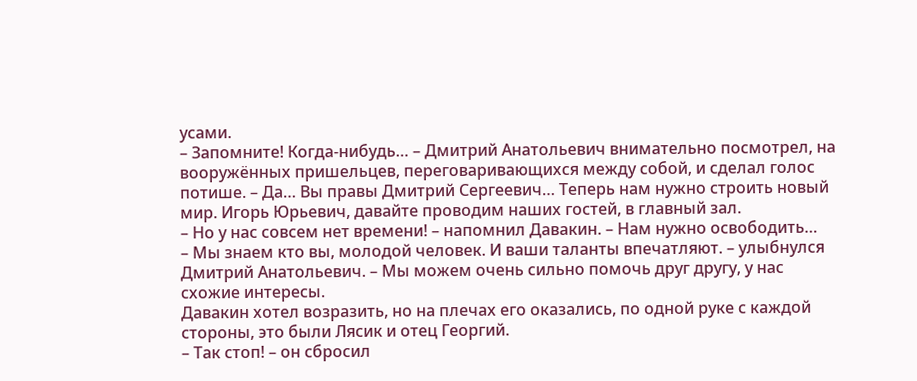усами.
– Запомните! Когда-нибудь… – Дмитрий Анатольевич внимательно посмотрел, на вооружённых пришельцев, переговаривающихся между собой, и сделал голос потише. – Да… Вы правы Дмитрий Сергеевич… Теперь нам нужно строить новый мир. Игорь Юрьевич, давайте проводим наших гостей, в главный зал.
– Но у нас совсем нет времени! – напомнил Давакин. – Нам нужно освободить…
– Мы знаем кто вы, молодой человек. И ваши таланты впечатляют. – улыбнулся Дмитрий Анатольевич. – Мы можем очень сильно помочь друг другу, у нас схожие интересы.
Давакин хотел возразить, но на плечах его оказались, по одной руке с каждой стороны, это были Лясик и отец Георгий.
– Так стоп! – он сбросил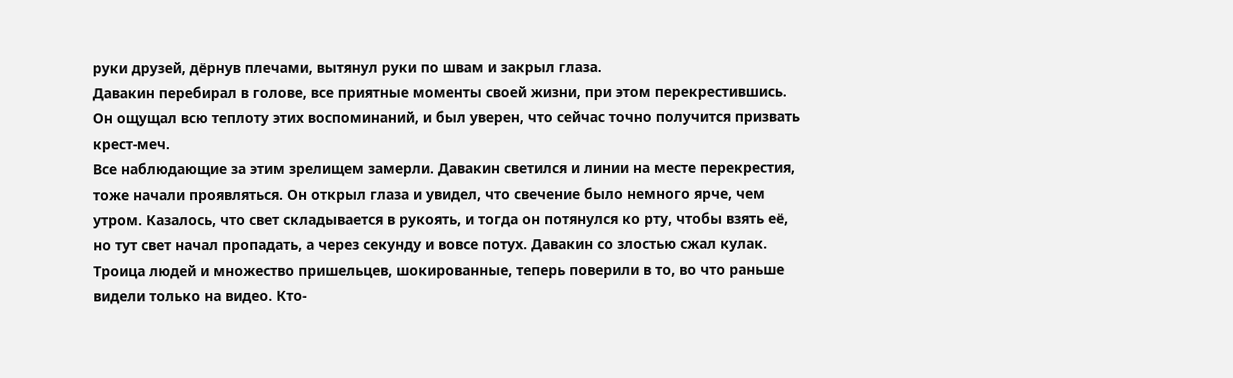руки друзей, дёрнув плечами, вытянул руки по швам и закрыл глаза.
Давакин перебирал в голове, все приятные моменты своей жизни, при этом перекрестившись. Он ощущал всю теплоту этих воспоминаний, и был уверен, что сейчас точно получится призвать крест-меч.
Все наблюдающие за этим зрелищем замерли. Давакин светился и линии на месте перекрестия, тоже начали проявляться. Он открыл глаза и увидел, что свечение было немного ярче, чем утром. Казалось, что свет складывается в рукоять, и тогда он потянулся ко рту, чтобы взять её, но тут свет начал пропадать, а через секунду и вовсе потух. Давакин со злостью сжал кулак.
Троица людей и множество пришельцев, шокированные, теперь поверили в то, во что раньше видели только на видео. Кто-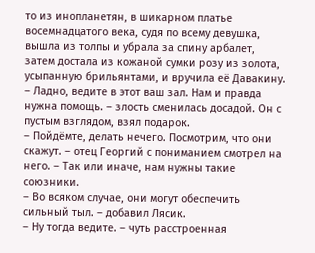то из инопланетян, в шикарном платье восемнадцатого века, судя по всему девушка, вышла из толпы и убрала за спину арбалет, затем достала из кожаной сумки розу из золота, усыпанную брильянтами, и вручила её Давакину.
– Ладно, ведите в этот ваш зал. Нам и правда нужна помощь. – злость сменилась досадой. Он с пустым взглядом, взял подарок.
– Пойдёмте, делать нечего. Посмотрим, что они скажут. – отец Георгий с пониманием смотрел на него. – Так или иначе, нам нужны такие союзники.
– Во всяком случае, они могут обеспечить сильный тыл. – добавил Лясик.
– Ну тогда ведите. – чуть расстроенная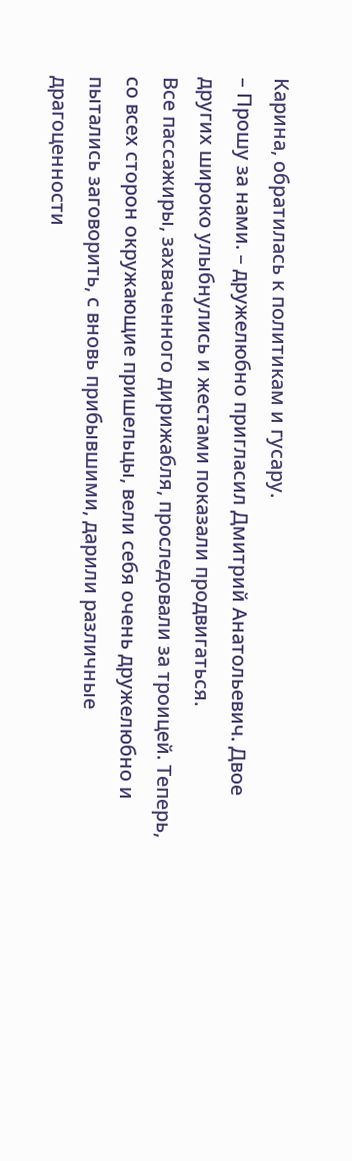Карина, обратилась к политикам и гусару.
– Прошу за нами. – дружелюбно пригласил Дмитрий Анатольевич. Двое других широко улыбнулись и жестами показали продвигаться.
Все пассажиры, захваченного дирижабля, проследовали за троицей. Теперь, со всех сторон окружающие пришельцы, вели себя очень дружелюбно и пытались заговорить, с вновь прибывшими, дарили различные драгоценности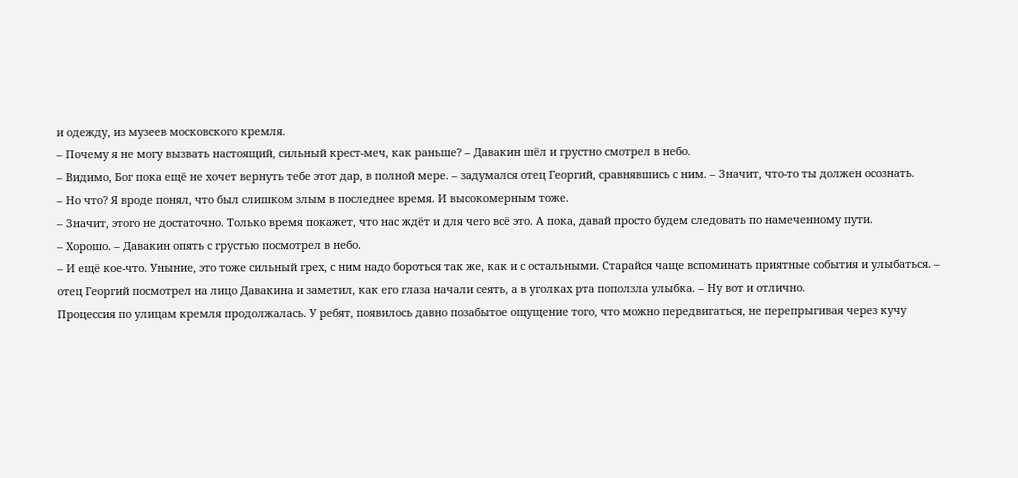и одежду, из музеев московского кремля.
– Почему я не могу вызвать настоящий, сильный крест-меч, как раньше? – Давакин шёл и грустно смотрел в небо.
– Видимо, Бог пока ещё не хочет вернуть тебе этот дар, в полной мере. – задумался отец Георгий, сравнявшись с ним. – Значит, что-то ты должен осознать.
– Но что? Я вроде понял, что был слишком злым в последнее время. И высокомерным тоже.
– Значит, этого не достаточно. Только время покажет, что нас ждёт и для чего всё это. А пока, давай просто будем следовать по намеченному пути.
– Хорошо. – Давакин опять с грустью посмотрел в небо.
– И ещё кое-что. Уныние, это тоже сильный грех, с ним надо бороться так же, как и с остальными. Старайся чаще вспоминать приятные события и улыбаться. – отец Георгий посмотрел на лицо Давакина и заметил, как его глаза начали сеять, а в уголках рта поползла улыбка. – Ну вот и отлично.
Процессия по улицам кремля продолжалась. У ребят, появилось давно позабытое ощущение того, что можно передвигаться, не перепрыгивая через кучу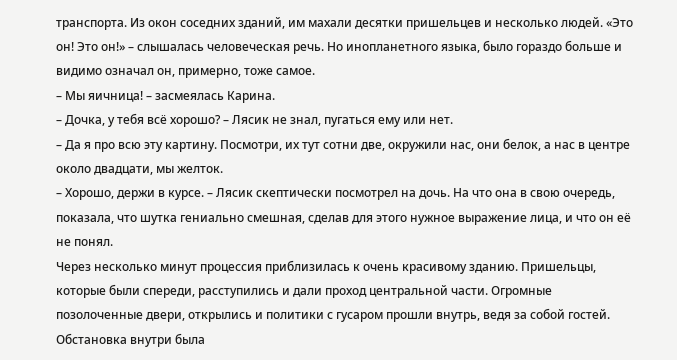транспорта. Из окон соседних зданий, им махали десятки пришельцев и несколько людей. «Это он! Это он!» – слышалась человеческая речь. Но инопланетного языка, было гораздо больше и видимо означал он, примерно, тоже самое.
– Мы яичница! – засмеялась Карина.
– Дочка, у тебя всё хорошо? – Лясик не знал, пугаться ему или нет.
– Да я про всю эту картину. Посмотри, их тут сотни две, окружили нас, они белок, а нас в центре около двадцати, мы желток.
– Хорошо, держи в курсе. – Лясик скептически посмотрел на дочь. На что она в свою очередь, показала, что шутка гениально смешная, сделав для этого нужное выражение лица, и что он её не понял.
Через несколько минут процессия приблизилась к очень красивому зданию. Пришельцы, которые были спереди, расступились и дали проход центральной части. Огромные позолоченные двери, открылись и политики с гусаром прошли внутрь, ведя за собой гостей.
Обстановка внутри была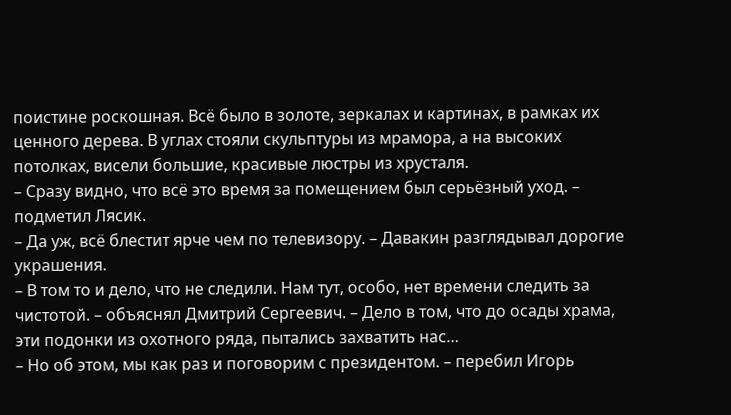поистине роскошная. Всё было в золоте, зеркалах и картинах, в рамках их ценного дерева. В углах стояли скульптуры из мрамора, а на высоких потолках, висели большие, красивые люстры из хрусталя.
– Сразу видно, что всё это время за помещением был серьёзный уход. – подметил Лясик.
– Да уж, всё блестит ярче чем по телевизору. – Давакин разглядывал дорогие украшения.
– В том то и дело, что не следили. Нам тут, особо, нет времени следить за чистотой. – объяснял Дмитрий Сергеевич. – Дело в том, что до осады храма, эти подонки из охотного ряда, пытались захватить нас…
– Но об этом, мы как раз и поговорим с президентом. – перебил Игорь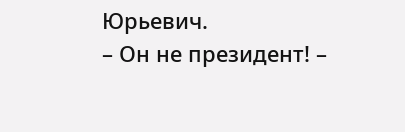Юрьевич.
– Он не президент! –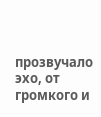прозвучало эхо, от громкого и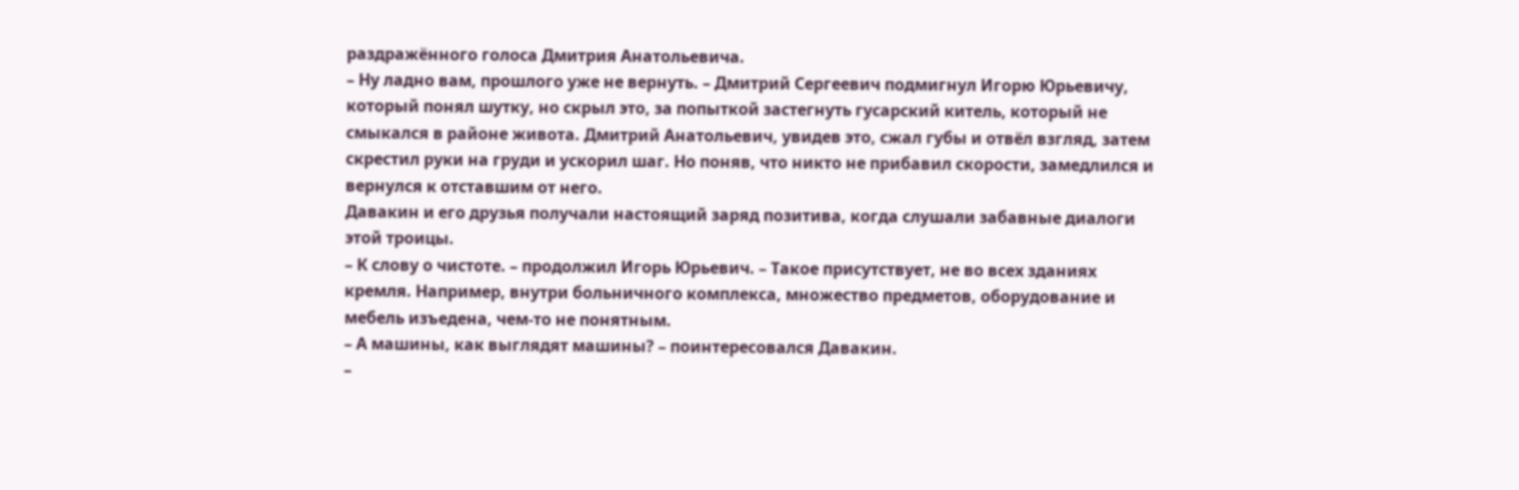раздражённого голоса Дмитрия Анатольевича.
– Ну ладно вам, прошлого уже не вернуть. – Дмитрий Сергеевич подмигнул Игорю Юрьевичу, который понял шутку, но скрыл это, за попыткой застегнуть гусарский китель, который не смыкался в районе живота. Дмитрий Анатольевич, увидев это, сжал губы и отвёл взгляд, затем скрестил руки на груди и ускорил шаг. Но поняв, что никто не прибавил скорости, замедлился и вернулся к отставшим от него.
Давакин и его друзья получали настоящий заряд позитива, когда слушали забавные диалоги этой троицы.
– К слову о чистоте. – продолжил Игорь Юрьевич. – Такое присутствует, не во всех зданиях кремля. Например, внутри больничного комплекса, множество предметов, оборудование и мебель изъедена, чем-то не понятным.
– А машины, как выглядят машины? – поинтересовался Давакин.
–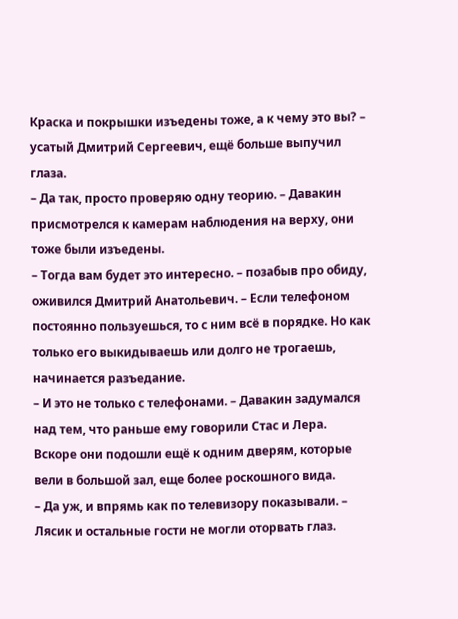Краска и покрышки изъедены тоже, а к чему это вы? – усатый Дмитрий Сергеевич, ещё больше выпучил глаза.
– Да так, просто проверяю одну теорию. – Давакин присмотрелся к камерам наблюдения на верху, они тоже были изъедены.
– Тогда вам будет это интересно. – позабыв про обиду, оживился Дмитрий Анатольевич. – Если телефоном постоянно пользуешься, то с ним всё в порядке. Но как только его выкидываешь или долго не трогаешь, начинается разъедание.
– И это не только с телефонами. – Давакин задумался над тем, что раньше ему говорили Стас и Лера.
Вскоре они подошли ещё к одним дверям, которые вели в большой зал, еще более роскошного вида.
– Да уж, и впрямь как по телевизору показывали. – Лясик и остальные гости не могли оторвать глаз.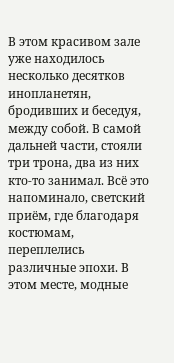В этом красивом зале уже находилось несколько десятков инопланетян, бродивших и беседуя, между собой. В самой дальней части, стояли три трона, два из них кто-то занимал. Всё это напоминало, светский приём, где благодаря костюмам, переплелись различные эпохи. В этом месте, модные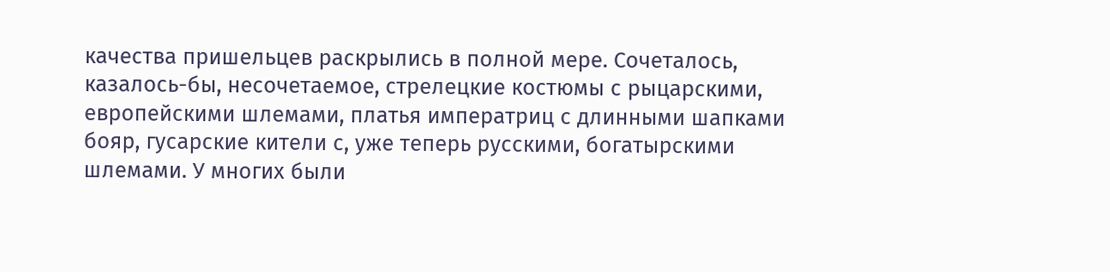качества пришельцев раскрылись в полной мере. Сочеталось, казалось-бы, несочетаемое, стрелецкие костюмы с рыцарскими, европейскими шлемами, платья императриц с длинными шапками бояр, гусарские кители с, уже теперь русскими, богатырскими шлемами. У многих были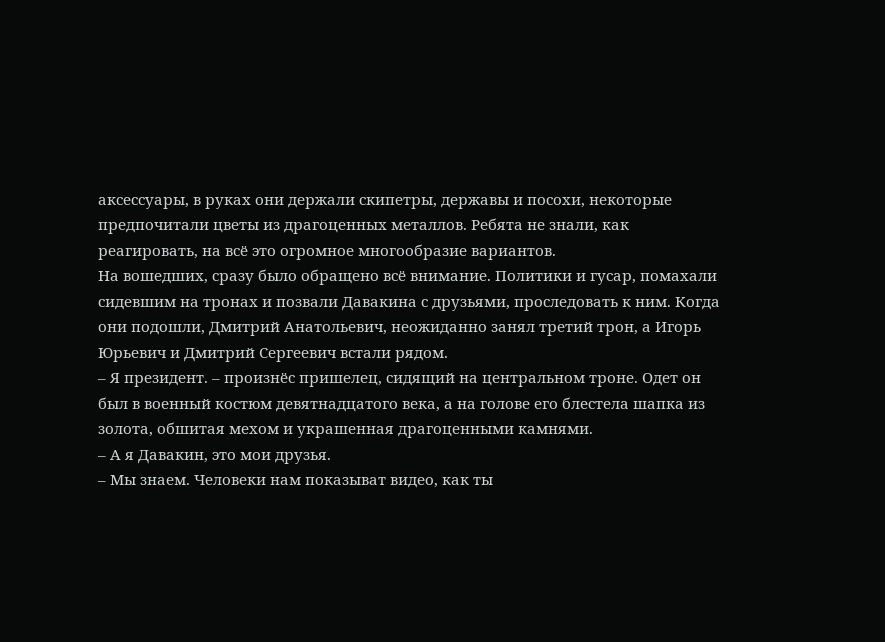аксессуары, в руках они держали скипетры, державы и посохи, некоторые предпочитали цветы из драгоценных металлов. Ребята не знали, как реагировать, на всё это огромное многообразие вариантов.
На вошедших, сразу было обращено всё внимание. Политики и гусар, помахали сидевшим на тронах и позвали Давакина с друзьями, проследовать к ним. Когда они подошли, Дмитрий Анатольевич, неожиданно занял третий трон, а Игорь Юрьевич и Дмитрий Сергеевич встали рядом.
– Я президент. – произнёс пришелец, сидящий на центральном троне. Одет он был в военный костюм девятнадцатого века, а на голове его блестела шапка из золота, обшитая мехом и украшенная драгоценными камнями.
– А я Давакин, это мои друзья.
– Мы знаем. Человеки нам показыват видео, как ты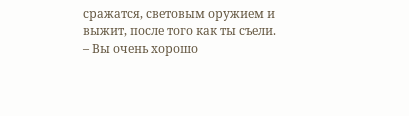сражатся, световым оружием и выжит, после того как ты съели.
– Вы очень хорошо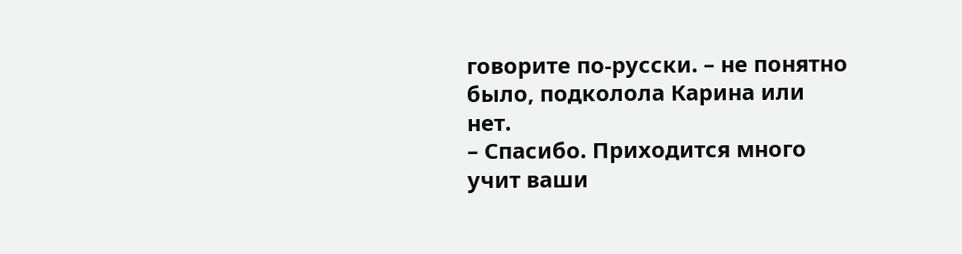говорите по-русски. – не понятно было, подколола Карина или нет.
– Спасибо. Приходится много учит ваши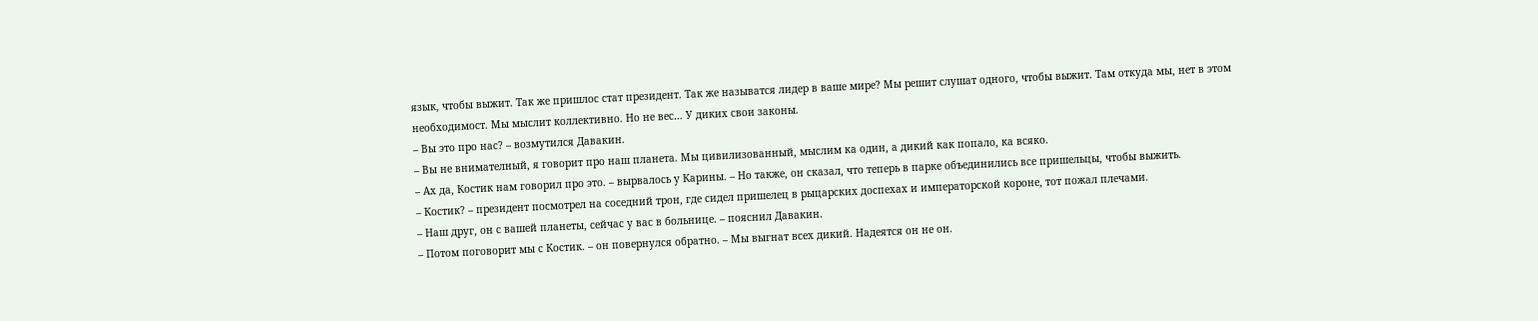язык, чтобы выжит. Так же пришлос стат президент. Так же называтся лидер в ваше мире? Мы решит слушат одного, чтобы выжит. Там откуда мы, нет в этом необходимост. Мы мыслит коллективно. Но не вес… У диких свои законы.
– Вы это про нас? – возмутился Давакин.
– Вы не внимателный, я говорит про наш планета. Мы цивилизованный, мыслим ка один, а дикий как попало, ка всяко.
– Ах да, Костик нам говорил про это. – вырвалось у Карины. – Но также, он сказал, что теперь в парке объединились все пришельцы, чтобы выжить.
– Костик? – президент посмотрел на соседний трон, где сидел пришелец в рыцарских доспехах и императорской короне, тот пожал плечами.
– Наш друг, он с вашей планеты, сейчас у вас в больнице. – пояснил Давакин.
– Потом поговорит мы с Костик. – он повернулся обратно. – Мы выгнат всех дикий. Надеятся он не он.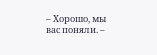– Хорошо, мы вас поняли. –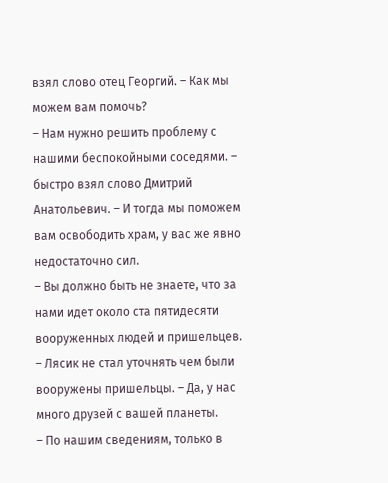взял слово отец Георгий. – Как мы можем вам помочь?
– Нам нужно решить проблему с нашими беспокойными соседями. – быстро взял слово Дмитрий Анатольевич. – И тогда мы поможем вам освободить храм, у вас же явно недостаточно сил.
– Вы должно быть не знаете, что за нами идет около ста пятидесяти вооруженных людей и пришельцев. – Лясик не стал уточнять чем были вооружены пришельцы. – Да, у нас много друзей с вашей планеты.
– По нашим сведениям, только в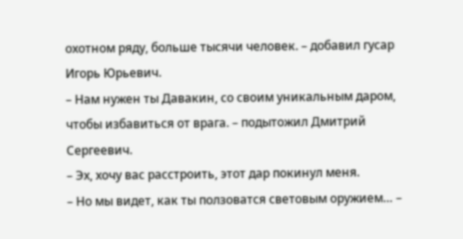охотном ряду, больше тысячи человек. – добавил гусар Игорь Юрьевич.
– Нам нужен ты Давакин, со своим уникальным даром, чтобы избавиться от врага. – подытожил Дмитрий Сергеевич.
– Эх, хочу вас расстроить, этот дар покинул меня.
– Но мы видет, как ты ползоватся световым оружием… –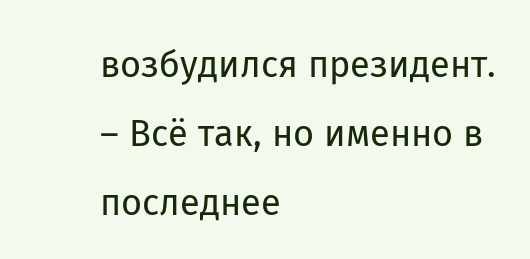возбудился президент.
– Всё так, но именно в последнее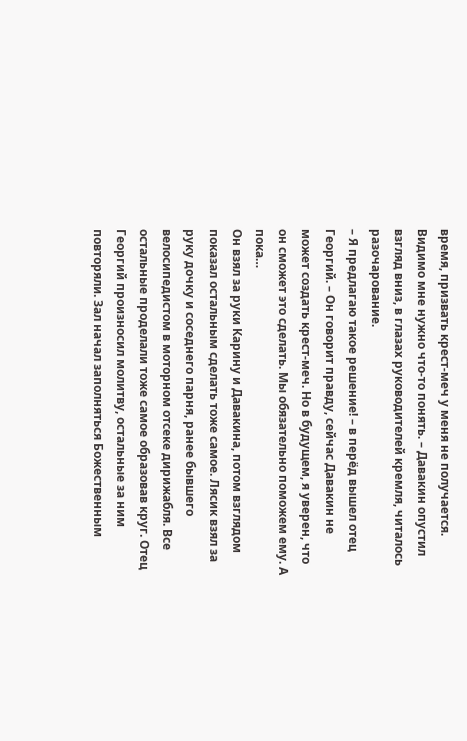время, призвать крест-меч у меня не получается. Видимо мне нужно что-то понять. – Давакин опустил взгляд вниз, в глазах руководителей кремля, читалось разочарование.
– Я предлагаю такое решение! – в перёд вышел отец Георгий. – Он говорит правду, сейчас Давакин не может создать крест-меч. Но в будущем, я уверен, что он сможет это сделать. Мы обязательно поможем ему. А пока…
Он взял за руки Карину и Давакина, потом взглядом показал остальным сделать тоже самое. Лясик взял за руку дочку и соседнего парня, ранее бывшего велосипедистом в моторном отсеке дирижабля. Все остальные проделали тоже самое образовав круг. Отец Георгий произносил молитву, остальные за ним повторяли. Зал начал заполняться Божественным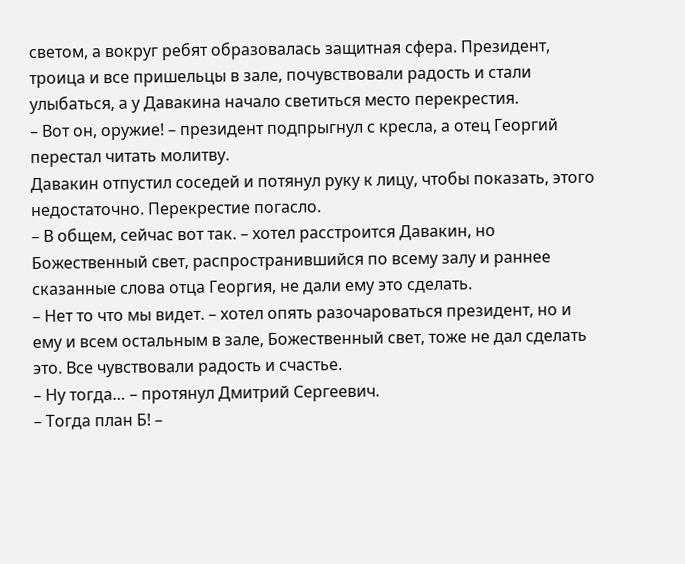светом, а вокруг ребят образовалась защитная сфера. Президент, троица и все пришельцы в зале, почувствовали радость и стали улыбаться, а у Давакина начало светиться место перекрестия.
– Вот он, оружие! – президент подпрыгнул с кресла, а отец Георгий перестал читать молитву.
Давакин отпустил соседей и потянул руку к лицу, чтобы показать, этого недостаточно. Перекрестие погасло.
– В общем, сейчас вот так. – хотел расстроится Давакин, но Божественный свет, распространившийся по всему залу и раннее сказанные слова отца Георгия, не дали ему это сделать.
– Нет то что мы видет. – хотел опять разочароваться президент, но и ему и всем остальным в зале, Божественный свет, тоже не дал сделать это. Все чувствовали радость и счастье.
– Ну тогда… – протянул Дмитрий Сергеевич.
– Тогда план Б! –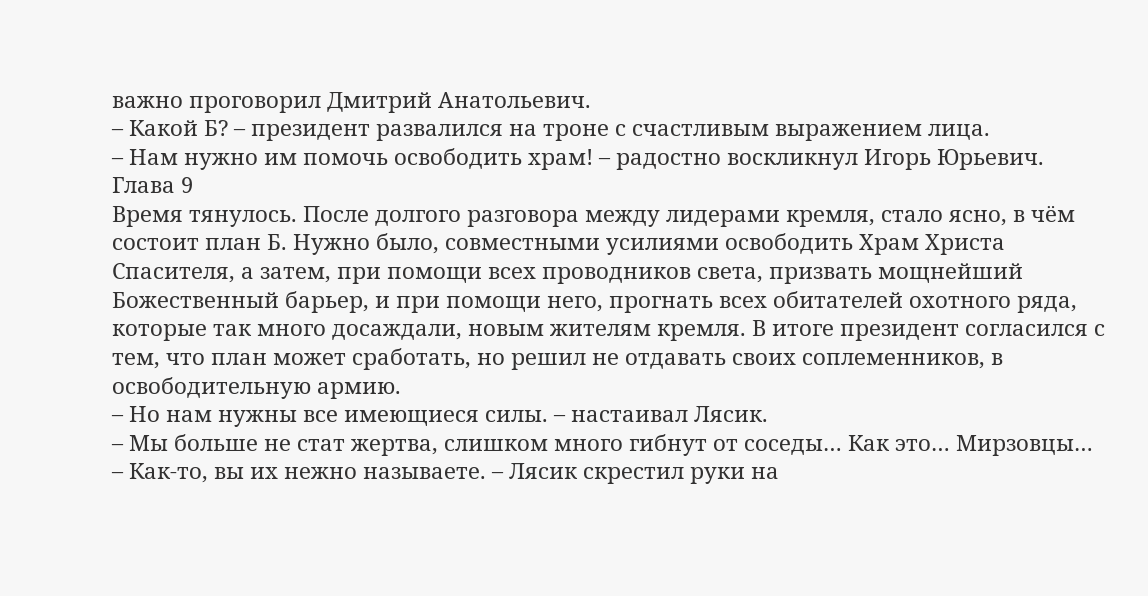важно проговорил Дмитрий Анатольевич.
– Какой Б? – президент развалился на троне с счастливым выражением лица.
– Нам нужно им помочь освободить храм! – радостно воскликнул Игорь Юрьевич.
Глава 9
Время тянулось. После долгого разговора между лидерами кремля, стало ясно, в чём состоит план Б. Нужно было, совместными усилиями освободить Храм Христа Спасителя, а затем, при помощи всех проводников света, призвать мощнейший Божественный барьер, и при помощи него, прогнать всех обитателей охотного ряда, которые так много досаждали, новым жителям кремля. В итоге президент согласился с тем, что план может сработать, но решил не отдавать своих соплеменников, в освободительную армию.
– Но нам нужны все имеющиеся силы. – настаивал Лясик.
– Мы больше не стат жертва, слишком много гибнут от соседы… Как это… Мирзовцы…
– Как-то, вы их нежно называете. – Лясик скрестил руки на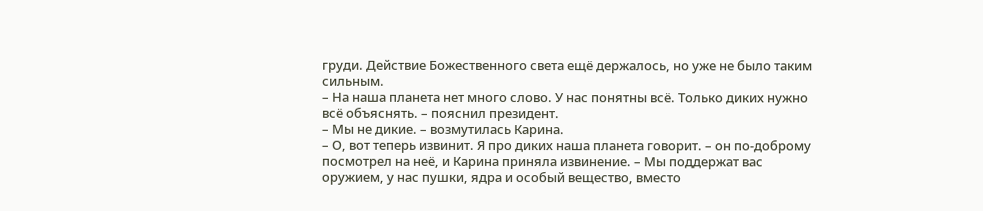груди. Действие Божественного света ещё держалось, но уже не было таким сильным.
– На наша планета нет много слово. У нас понятны всё. Только диких нужно всё объяснять. – пояснил президент.
– Мы не дикие. – возмутилась Карина.
– О, вот теперь извинит. Я про диких наша планета говорит. – он по-доброму посмотрел на неё, и Карина приняла извинение. – Мы поддержат вас оружием, у нас пушки, ядра и особый вещество, вместо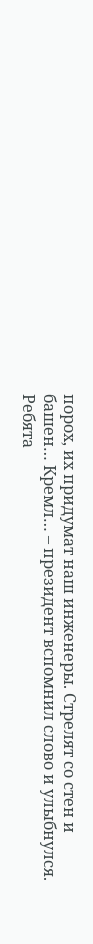порох, их придумат наш инженеры. Стрелят со стен и башен… Кремл… – президент вспомнил слово и улыбнулся. Ребята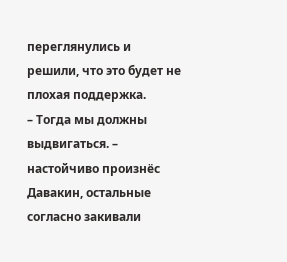переглянулись и решили, что это будет не плохая поддержка.
– Тогда мы должны выдвигаться. – настойчиво произнёс Давакин, остальные согласно закивали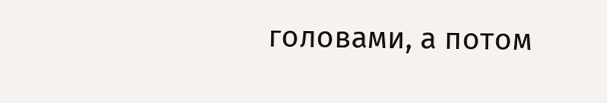головами, а потом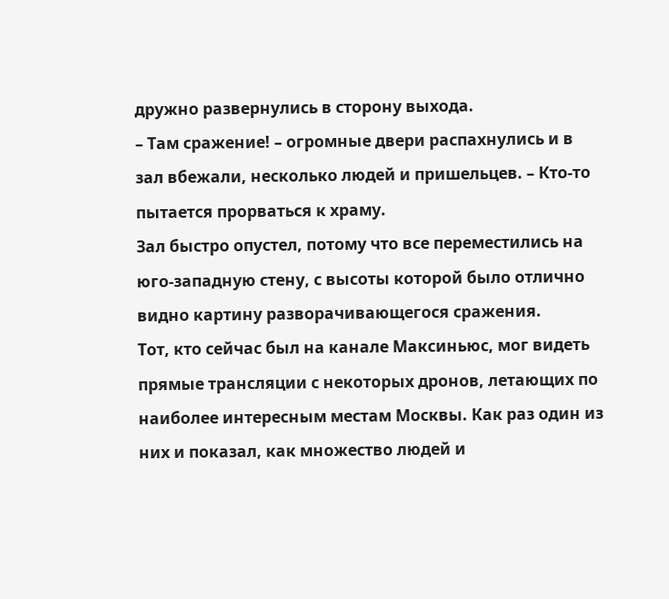дружно развернулись в сторону выхода.
– Там сражение! – огромные двери распахнулись и в зал вбежали, несколько людей и пришельцев. – Кто-то пытается прорваться к храму.
Зал быстро опустел, потому что все переместились на юго-западную стену, с высоты которой было отлично видно картину разворачивающегося сражения.
Тот, кто сейчас был на канале Максиньюс, мог видеть прямые трансляции с некоторых дронов, летающих по наиболее интересным местам Москвы. Как раз один из них и показал, как множество людей и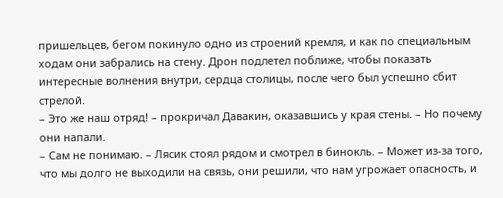пришельцев, бегом покинуло одно из строений кремля, и как по специальным ходам они забрались на стену. Дрон подлетел поближе, чтобы показать интересные волнения внутри, сердца столицы, после чего был успешно сбит стрелой.
– Это же наш отряд! – прокричал Давакин, оказавшись у края стены. – Но почему они напали.
– Сам не понимаю. – Лясик стоял рядом и смотрел в бинокль. – Может из-за того, что мы долго не выходили на связь, они решили, что нам угрожает опасность, и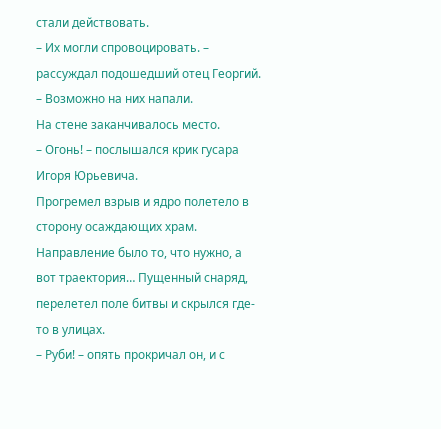стали действовать.
– Их могли спровоцировать. – рассуждал подошедший отец Георгий. – Возможно на них напали.
На стене заканчивалось место.
– Огонь! – послышался крик гусара Игоря Юрьевича.
Прогремел взрыв и ядро полетело в сторону осаждающих храм. Направление было то, что нужно, а вот траектория… Пущенный снаряд, перелетел поле битвы и скрылся где-то в улицах.
– Руби! – опять прокричал он, и с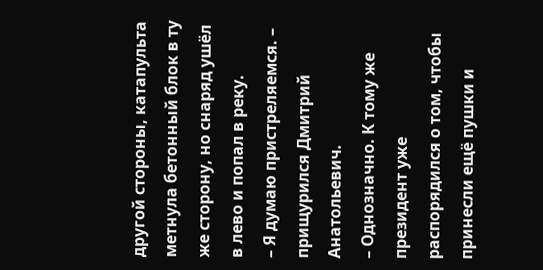другой стороны, катапульта метнула бетонный блок в ту же сторону, но снаряд ушёл в лево и попал в реку.
– Я думаю пристреляемся. – прищурился Дмитрий Анатольевич.
– Однозначно. К тому же президент уже распорядился о том, чтобы принесли ещё пушки и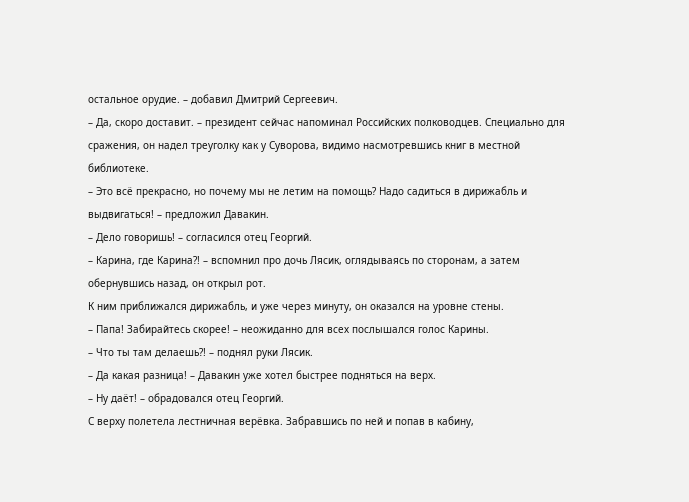остальное орудие. – добавил Дмитрий Сергеевич.
– Да, скоро доставит. – президент сейчас напоминал Российских полководцев. Специально для сражения, он надел треуголку как у Суворова, видимо насмотревшись книг в местной библиотеке.
– Это всё прекрасно, но почему мы не летим на помощь? Надо садиться в дирижабль и выдвигаться! – предложил Давакин.
– Дело говоришь! – согласился отец Георгий.
– Карина, где Карина?! – вспомнил про дочь Лясик, оглядываясь по сторонам, а затем обернувшись назад, он открыл рот.
К ним приближался дирижабль, и уже через минуту, он оказался на уровне стены.
– Папа! Забирайтесь скорее! – неожиданно для всех послышался голос Карины.
– Что ты там делаешь?! – поднял руки Лясик.
– Да какая разница! – Давакин уже хотел быстрее подняться на верх.
– Ну даёт! – обрадовался отец Георгий.
С верху полетела лестничная верёвка. Забравшись по ней и попав в кабину,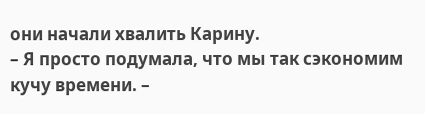они начали хвалить Карину.
– Я просто подумала, что мы так сэкономим кучу времени. –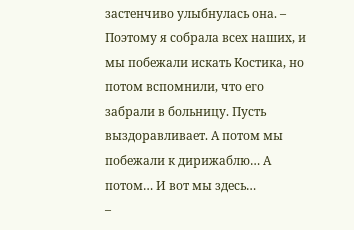застенчиво улыбнулась она. – Поэтому я собрала всех наших, и мы побежали искать Костика, но потом вспомнили, что его забрали в больницу. Пусть выздоравливает. А потом мы побежали к дирижаблю… А потом… И вот мы здесь…
–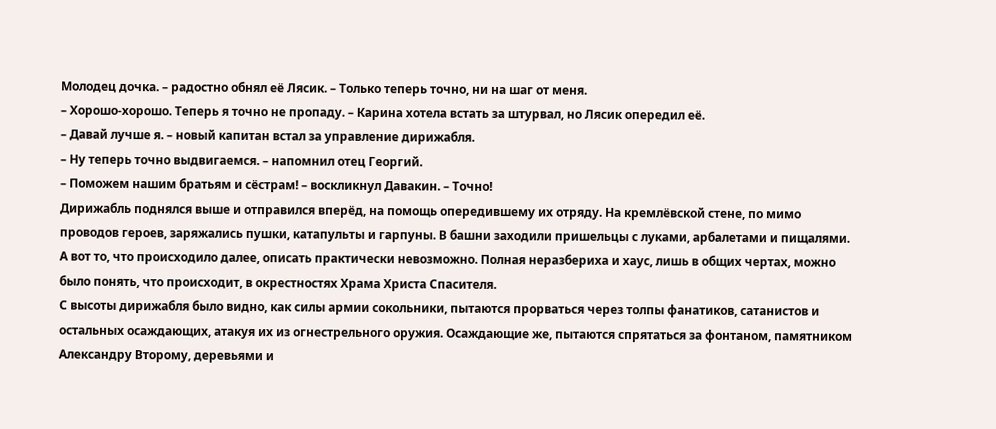Молодец дочка. – радостно обнял её Лясик. – Только теперь точно, ни на шаг от меня.
– Хорошо-хорошо. Теперь я точно не пропаду. – Карина хотела встать за штурвал, но Лясик опередил её.
– Давай лучше я. – новый капитан встал за управление дирижабля.
– Ну теперь точно выдвигаемся. – напомнил отец Георгий.
– Поможем нашим братьям и сёстрам! – воскликнул Давакин. – Точно!
Дирижабль поднялся выше и отправился вперёд, на помощь опередившему их отряду. На кремлёвской стене, по мимо проводов героев, заряжались пушки, катапульты и гарпуны. В башни заходили пришельцы с луками, арбалетами и пищалями.
А вот то, что происходило далее, описать практически невозможно. Полная неразбериха и хаус, лишь в общих чертах, можно было понять, что происходит, в окрестностях Храма Христа Спасителя.
С высоты дирижабля было видно, как силы армии сокольники, пытаются прорваться через толпы фанатиков, сатанистов и остальных осаждающих, атакуя их из огнестрельного оружия. Осаждающие же, пытаются спрятаться за фонтаном, памятником Александру Второму, деревьями и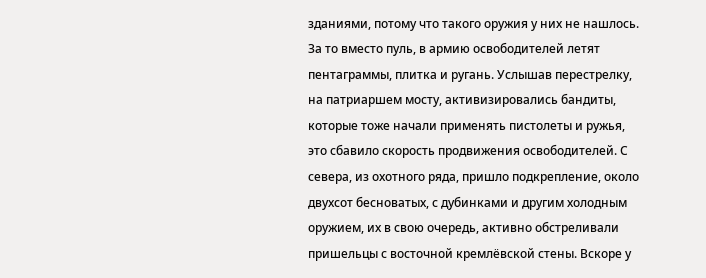зданиями, потому что такого оружия у них не нашлось. За то вместо пуль, в армию освободителей летят пентаграммы, плитка и ругань. Услышав перестрелку, на патриаршем мосту, активизировались бандиты, которые тоже начали применять пистолеты и ружья, это сбавило скорость продвижения освободителей. С севера, из охотного ряда, пришло подкрепление, около двухсот бесноватых, с дубинками и другим холодным оружием, их в свою очередь, активно обстреливали пришельцы с восточной кремлёвской стены. Вскоре у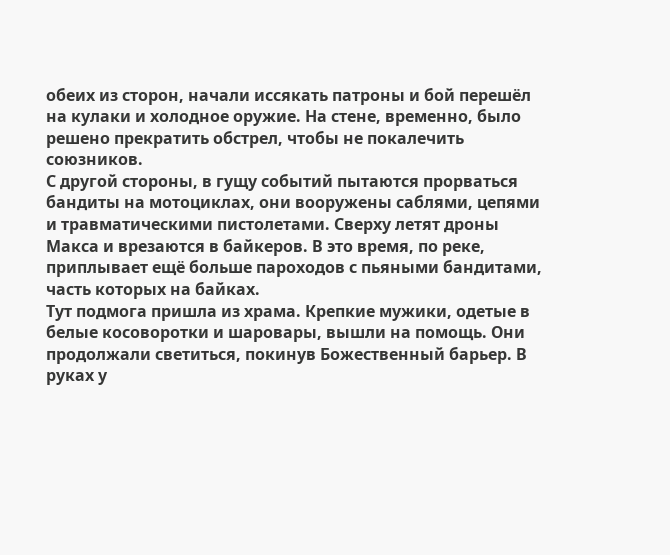обеих из сторон, начали иссякать патроны и бой перешёл на кулаки и холодное оружие. На стене, временно, было решено прекратить обстрел, чтобы не покалечить союзников.
С другой стороны, в гущу событий пытаются прорваться бандиты на мотоциклах, они вооружены саблями, цепями и травматическими пистолетами. Сверху летят дроны Макса и врезаются в байкеров. В это время, по реке, приплывает ещё больше пароходов с пьяными бандитами, часть которых на байках.
Тут подмога пришла из храма. Крепкие мужики, одетые в белые косоворотки и шаровары, вышли на помощь. Они продолжали светиться, покинув Божественный барьер. В руках у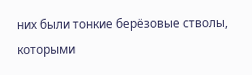них были тонкие берёзовые стволы, которыми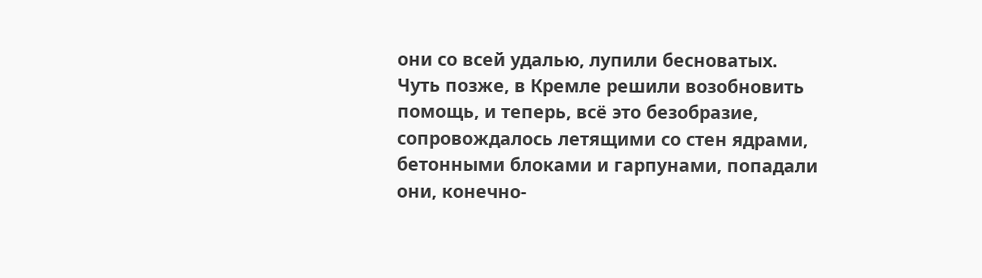они со всей удалью, лупили бесноватых.
Чуть позже, в Кремле решили возобновить помощь, и теперь, всё это безобразие, сопровождалось летящими со стен ядрами, бетонными блоками и гарпунами, попадали они, конечно-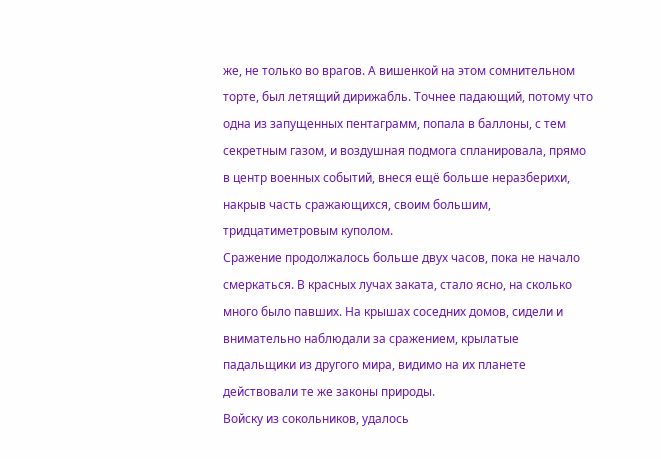же, не только во врагов. А вишенкой на этом сомнительном торте, был летящий дирижабль. Точнее падающий, потому что одна из запущенных пентаграмм, попала в баллоны, с тем секретным газом, и воздушная подмога спланировала, прямо в центр военных событий, внеся ещё больше неразберихи, накрыв часть сражающихся, своим большим, тридцатиметровым куполом.
Сражение продолжалось больше двух часов, пока не начало смеркаться. В красных лучах заката, стало ясно, на сколько много было павших. На крышах соседних домов, сидели и внимательно наблюдали за сражением, крылатые падальщики из другого мира, видимо на их планете действовали те же законы природы.
Войску из сокольников, удалось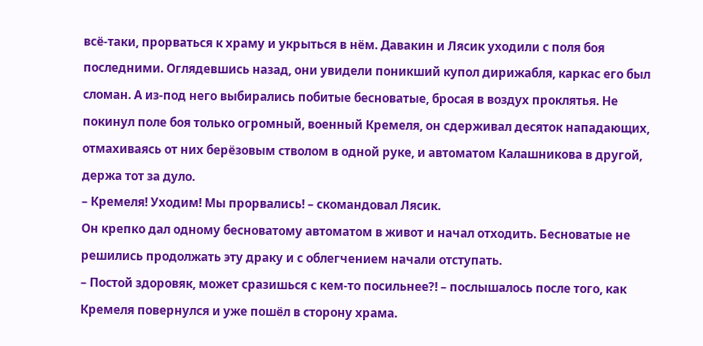всё-таки, прорваться к храму и укрыться в нём. Давакин и Лясик уходили с поля боя последними. Оглядевшись назад, они увидели поникший купол дирижабля, каркас его был сломан. А из-под него выбирались побитые бесноватые, бросая в воздух проклятья. Не покинул поле боя только огромный, военный Кремеля, он сдерживал десяток нападающих, отмахиваясь от них берёзовым стволом в одной руке, и автоматом Калашникова в другой, держа тот за дуло.
– Кремеля! Уходим! Мы прорвались! – скомандовал Лясик.
Он крепко дал одному бесноватому автоматом в живот и начал отходить. Бесноватые не решились продолжать эту драку и с облегчением начали отступать.
– Постой здоровяк, может сразишься с кем-то посильнее?! – послышалось после того, как Кремеля повернулся и уже пошёл в сторону храма.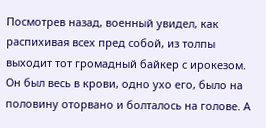Посмотрев назад, военный увидел, как распихивая всех пред собой, из толпы выходит тот громадный байкер с ирокезом. Он был весь в крови, одно ухо его, было на половину оторвано и болталось на голове. А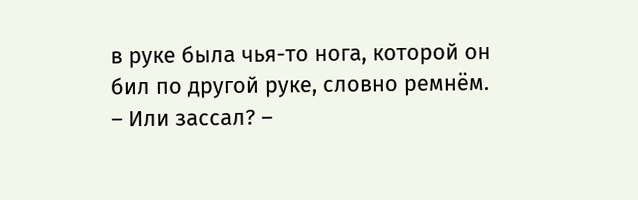в руке была чья-то нога, которой он бил по другой руке, словно ремнём.
– Или зассал? –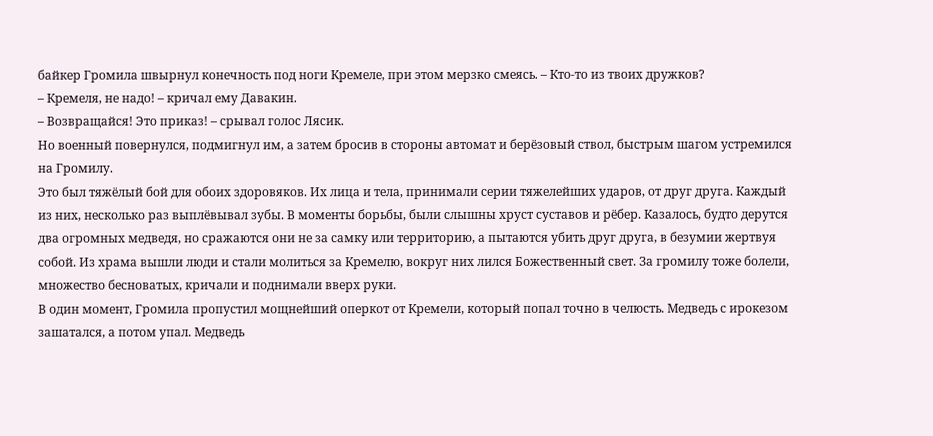байкер Громила швырнул конечность под ноги Кремеле, при этом мерзко смеясь. – Кто-то из твоих дружков?
– Кремеля, не надо! – кричал ему Давакин.
– Возвращайся! Это приказ! – срывал голос Лясик.
Но военный повернулся, подмигнул им, а затем бросив в стороны автомат и берёзовый ствол, быстрым шагом устремился на Громилу.
Это был тяжёлый бой для обоих здоровяков. Их лица и тела, принимали серии тяжелейших ударов, от друг друга. Каждый из них, несколько раз выплёвывал зубы. В моменты борьбы, были слышны хруст суставов и рёбер. Казалось, будто дерутся два огромных медведя, но сражаются они не за самку или территорию, а пытаются убить друг друга, в безумии жертвуя собой. Из храма вышли люди и стали молиться за Кремелю, вокруг них лился Божественный свет. За громилу тоже болели, множество бесноватых, кричали и поднимали вверх руки.
В один момент, Громила пропустил мощнейший оперкот от Кремели, который попал точно в челюсть. Медведь с ирокезом зашатался, а потом упал. Медведь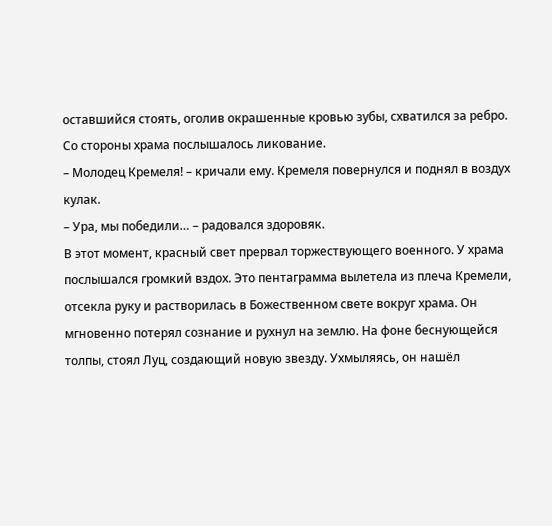оставшийся стоять, оголив окрашенные кровью зубы, схватился за ребро. Со стороны храма послышалось ликование.
– Молодец Кремеля! – кричали ему. Кремеля повернулся и поднял в воздух кулак.
– Ура, мы победили… – радовался здоровяк.
В этот момент, красный свет прервал торжествующего военного. У храма послышался громкий вздох. Это пентаграмма вылетела из плеча Кремели, отсекла руку и растворилась в Божественном свете вокруг храма. Он мгновенно потерял сознание и рухнул на землю. На фоне беснующейся толпы, стоял Луц, создающий новую звезду. Ухмыляясь, он нашёл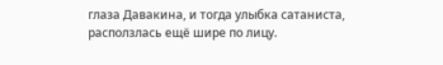глаза Давакина, и тогда улыбка сатаниста, расползлась ещё шире по лицу.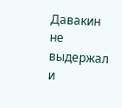Давакин не выдержал и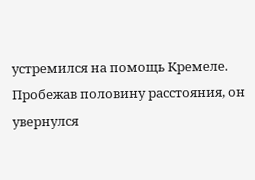устремился на помощь Кремеле. Пробежав половину расстояния, он увернулся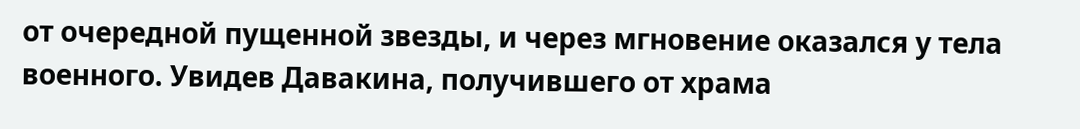от очередной пущенной звезды, и через мгновение оказался у тела военного. Увидев Давакина, получившего от храма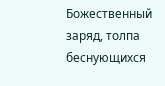Божественный заряд, толпа беснующихся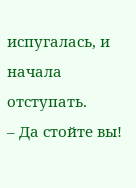испугалась, и начала отступать.
– Да стойте вы!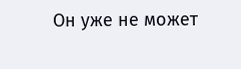Он уже не может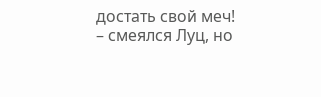достать свой меч! – смеялся Луц, но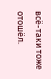всё-таки тоже отошёл.